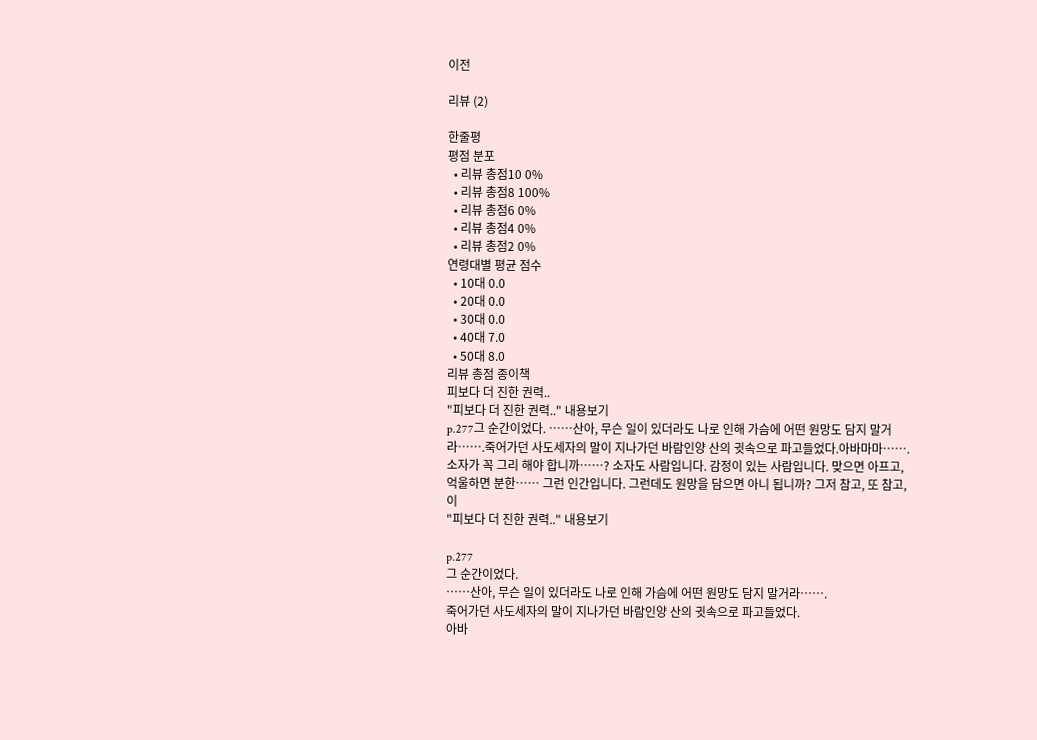이전

리뷰 (2)

한줄평
평점 분포
  • 리뷰 총점10 0%
  • 리뷰 총점8 100%
  • 리뷰 총점6 0%
  • 리뷰 총점4 0%
  • 리뷰 총점2 0%
연령대별 평균 점수
  • 10대 0.0
  • 20대 0.0
  • 30대 0.0
  • 40대 7.0
  • 50대 8.0
리뷰 총점 종이책
피보다 더 진한 권력..
"피보다 더 진한 권력.." 내용보기
p.277그 순간이었다. ……산아, 무슨 일이 있더라도 나로 인해 가슴에 어떤 원망도 담지 말거라…….죽어가던 사도세자의 말이 지나가던 바람인양 산의 귓속으로 파고들었다.아바마마……. 소자가 꼭 그리 해야 합니까……? 소자도 사람입니다. 감정이 있는 사람입니다. 맞으면 아프고, 억울하면 분한…… 그런 인간입니다. 그런데도 원망을 담으면 아니 됩니까? 그저 참고, 또 참고, 이
"피보다 더 진한 권력.." 내용보기

p.277
그 순간이었다.
……산아, 무슨 일이 있더라도 나로 인해 가슴에 어떤 원망도 담지 말거라…….
죽어가던 사도세자의 말이 지나가던 바람인양 산의 귓속으로 파고들었다.
아바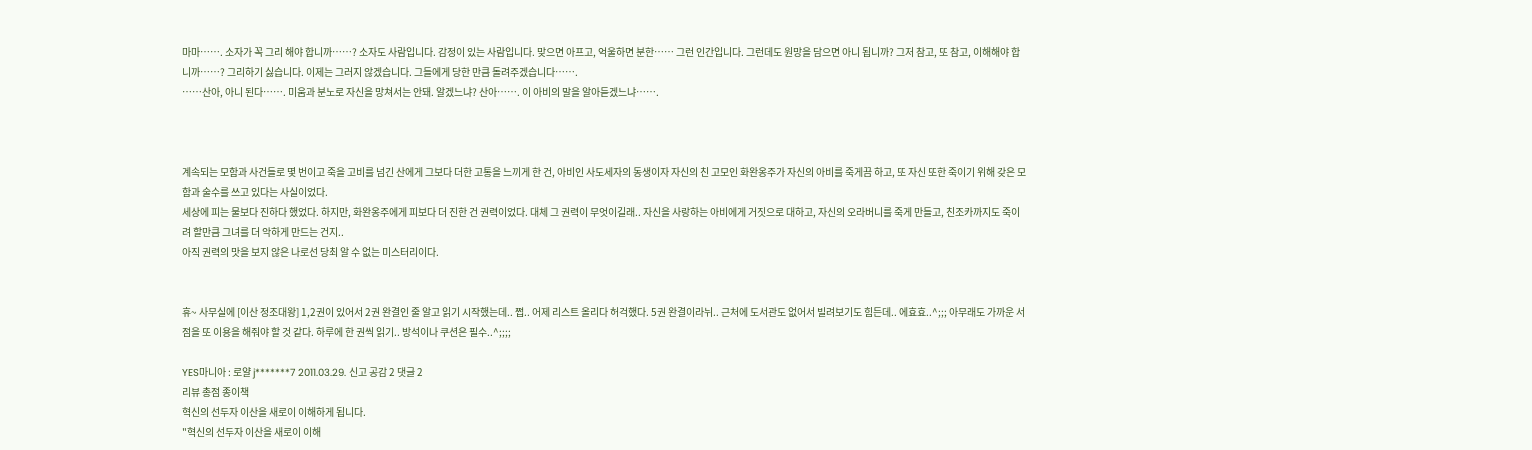마마……. 소자가 꼭 그리 해야 합니까……? 소자도 사람입니다. 감정이 있는 사람입니다. 맞으면 아프고, 억울하면 분한…… 그런 인간입니다. 그런데도 원망을 담으면 아니 됩니까? 그저 참고, 또 참고, 이해해야 합니까……? 그리하기 싫습니다. 이제는 그러지 않겠습니다. 그들에게 당한 만큼 돌려주겠습니다…….
……산아, 아니 된다……. 미움과 분노로 자신을 망쳐서는 안돼. 알겠느냐? 산아……. 이 아비의 말을 알아듣겠느냐…….



계속되는 모함과 사건들로 몇 번이고 죽을 고비를 넘긴 산에게 그보다 더한 고통을 느끼게 한 건, 아비인 사도세자의 동생이자 자신의 친 고모인 화완옹주가 자신의 아비를 죽게끔 하고, 또 자신 또한 죽이기 위해 갖은 모함과 술수를 쓰고 있다는 사실이었다.
세상에 피는 물보다 진하다 했었다. 하지만, 화완옹주에게 피보다 더 진한 건 권력이었다. 대체 그 권력이 무엇이길래.. 자신을 사랑하는 아비에게 거짓으로 대하고, 자신의 오라버니를 죽게 만들고, 친조카까지도 죽이려 할만큼 그녀를 더 악하게 만드는 건지..
아직 권력의 맛을 보지 않은 나로선 당최 알 수 없는 미스터리이다.


휴~ 사무실에 [이산 정조대왕] 1,2권이 있어서 2권 완결인 줄 알고 읽기 시작했는데.. 쩝.. 어제 리스트 올리다 허걱했다. 5권 완결이라뉘.. 근처에 도서관도 없어서 빌려보기도 힘든데.. 에효효..^;;; 아무래도 가까운 서점을 또 이용을 해줘야 할 것 같다. 하루에 한 권씩 읽기.. 방석이나 쿠션은 필수..^;;;;

YES마니아 : 로얄 j*******7 2011.03.29. 신고 공감 2 댓글 2
리뷰 총점 종이책
혁신의 선두자 이산을 새로이 이해하게 됩니다.
"혁신의 선두자 이산을 새로이 이해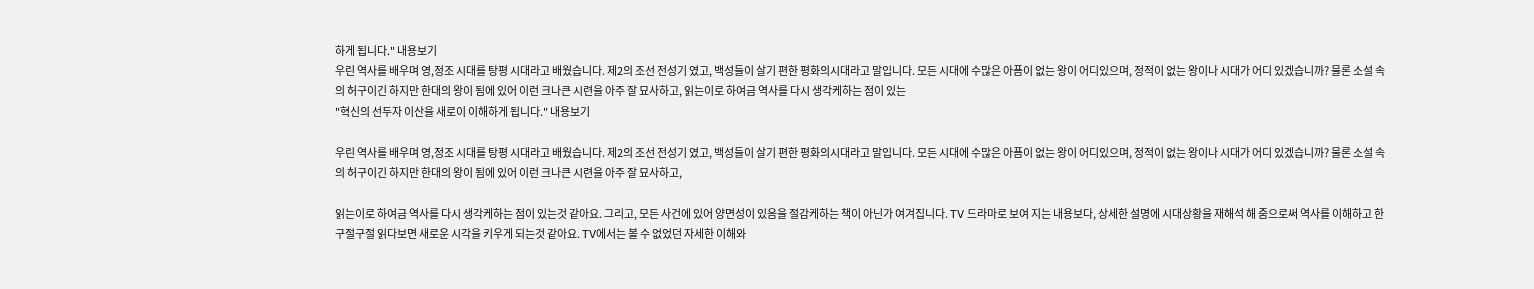하게 됩니다." 내용보기
우린 역사를 배우며 영,정조 시대를 탕평 시대라고 배웠습니다. 제2의 조선 전성기 였고, 백성들이 살기 편한 평화의시대라고 말입니다. 모든 시대에 수많은 아픔이 없는 왕이 어디있으며, 정적이 없는 왕이나 시대가 어디 있겠습니까? 물론 소설 속의 허구이긴 하지만 한대의 왕이 됨에 있어 이런 크나큰 시련을 아주 잘 묘사하고, 읽는이로 하여금 역사를 다시 생각케하는 점이 있는
"혁신의 선두자 이산을 새로이 이해하게 됩니다." 내용보기

우린 역사를 배우며 영,정조 시대를 탕평 시대라고 배웠습니다. 제2의 조선 전성기 였고, 백성들이 살기 편한 평화의시대라고 말입니다. 모든 시대에 수많은 아픔이 없는 왕이 어디있으며, 정적이 없는 왕이나 시대가 어디 있겠습니까? 물론 소설 속의 허구이긴 하지만 한대의 왕이 됨에 있어 이런 크나큰 시련을 아주 잘 묘사하고,

읽는이로 하여금 역사를 다시 생각케하는 점이 있는것 같아요. 그리고, 모든 사건에 있어 양면성이 있음을 절감케하는 책이 아닌가 여겨집니다. TV 드라마로 보여 지는 내용보다, 상세한 설명에 시대상황을 재해석 해 줌으로써 역사를 이해하고 한 구절구절 읽다보면 새로운 시각을 키우게 되는것 같아요. TV에서는 볼 수 없었던 자세한 이해와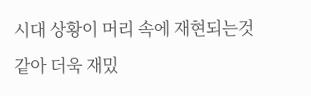시대 상황이 머리 속에 재현되는것 같아 더욱 재밌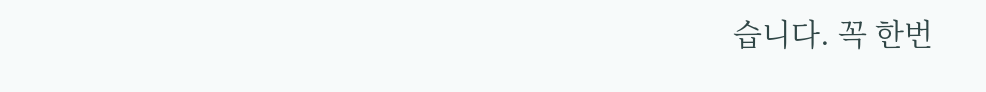습니다. 꼭 한번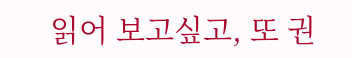읽어 보고싶고, 또 권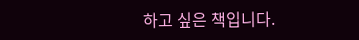하고 싶은 책입니다.